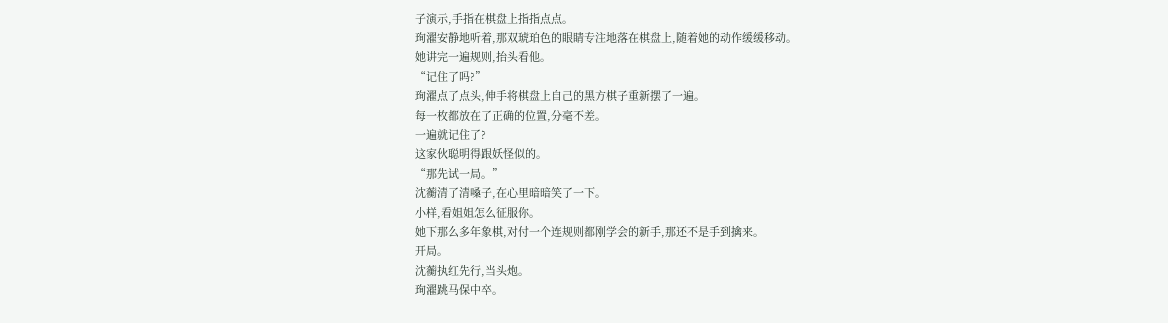子演示,手指在棋盘上指指点点。
珣濯安静地听着,那双琥珀色的眼睛专注地落在棋盘上,随着她的动作缓缓移动。
她讲完一遍规则,抬头看他。
“记住了吗?”
珣濯点了点头,伸手将棋盘上自己的黑方棋子重新摆了一遍。
每一枚都放在了正确的位置,分毫不差。
一遍就记住了?
这家伙聪明得跟妖怪似的。
“那先试一局。”
沈蘅清了清嗓子,在心里暗暗笑了一下。
小样,看姐姐怎么征服你。
她下那么多年象棋,对付一个连规则都刚学会的新手,那还不是手到擒来。
开局。
沈蘅执红先行,当头炮。
珣濯跳马保中卒。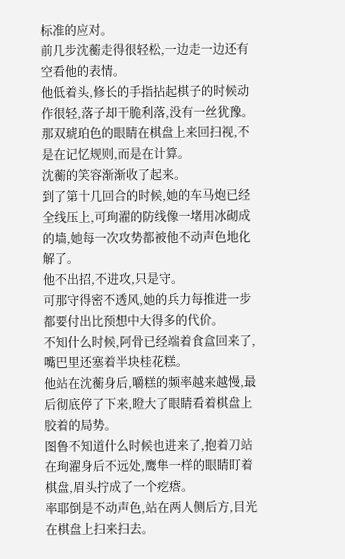标准的应对。
前几步沈蘅走得很轻松,一边走一边还有空看他的表情。
他低着头,修长的手指拈起棋子的时候动作很轻,落子却干脆利落,没有一丝犹豫。
那双琥珀色的眼睛在棋盘上来回扫视,不是在记忆规则,而是在计算。
沈蘅的笑容渐渐收了起来。
到了第十几回合的时候,她的车马炮已经全线压上,可珣濯的防线像一堵用冰砌成的墙,她每一次攻势都被他不动声色地化解了。
他不出招,不进攻,只是守。
可那守得密不透风,她的兵力每推进一步都要付出比预想中大得多的代价。
不知什么时候,阿骨已经端着食盒回来了,嘴巴里还塞着半块桂花糕。
他站在沈蘅身后,嚼糕的频率越来越慢,最后彻底停了下来,瞪大了眼睛看着棋盘上胶着的局势。
图鲁不知道什么时候也进来了,抱着刀站在珣濯身后不远处,鹰隼一样的眼睛盯着棋盘,眉头拧成了一个疙瘩。
率耶倒是不动声色,站在两人侧后方,目光在棋盘上扫来扫去。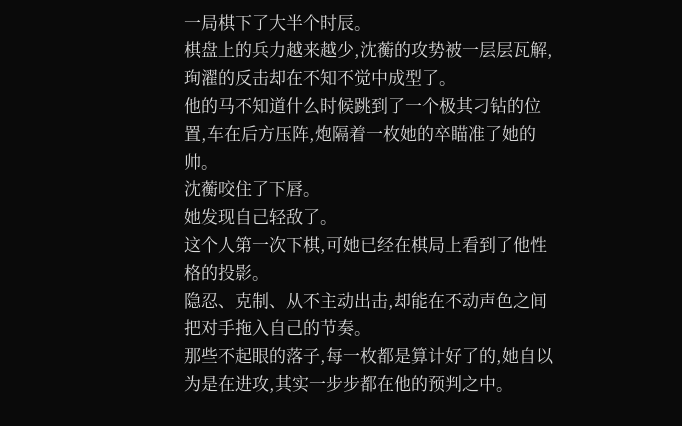一局棋下了大半个时辰。
棋盘上的兵力越来越少,沈蘅的攻势被一层层瓦解,珣濯的反击却在不知不觉中成型了。
他的马不知道什么时候跳到了一个极其刁钻的位置,车在后方压阵,炮隔着一枚她的卒瞄准了她的帅。
沈蘅咬住了下唇。
她发现自己轻敌了。
这个人第一次下棋,可她已经在棋局上看到了他性格的投影。
隐忍、克制、从不主动出击,却能在不动声色之间把对手拖入自己的节奏。
那些不起眼的落子,每一枚都是算计好了的,她自以为是在进攻,其实一步步都在他的预判之中。